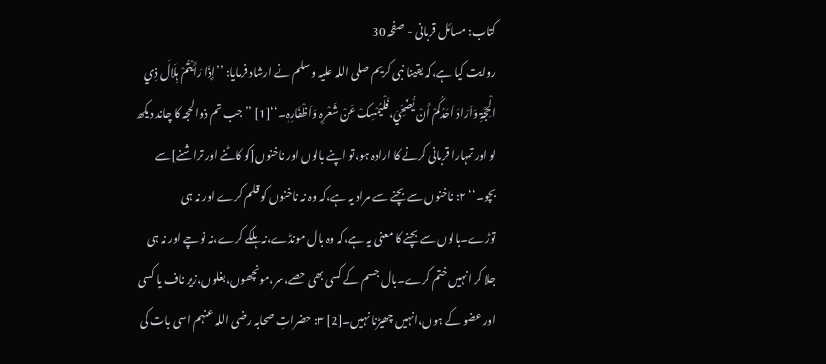کتاب: مسائل قربانی - صفحہ 30
روایت کیا ہے،کہ یقینا نبی کریم صلی اللہ علیہ وسلم نے ارشاد فرمایا: ’’إِذَا رَأَیْتُمْ ہِلَالَ ذِي الْحِجَّۃِ وَاَرَادَ اَحَدُکُمْ أَنْ یُّضَحِّيَ،فَلْیُمْسِکْ عَنْ شَعْرِہٖ وَاَظْفَارِہٖ۔‘‘[1] ’’جب تم ذوالحجہ کا چاند دیکھ لو اور تمہارا قربانی کرنے کا ارادہ ہو،تو اپنے بالوں اور ناخنوں[کو کاٹنے اور تراشنے]سے بچو۔‘‘ ۲: ناخنوں سے بچنے سے مراد یہ ہے،کہ وہ نہ ناخنوں کو قلم کرے اور نہ ہی توڑے۔بالوں سے بچنے کا معنی یہ ہے،کہ وہ بال مونڈے،نہ ہلکے کرے،نہ نوچے اور نہ ہی جلا کر انہیں ختم کرے۔بال جسم کے کسی بھی حصے،سر،مونچھوں،بغلوں،زیر ناف یا کسی اور عضو کے ہوں،انہیں چھیڑنا نہیں۔[2] ۳: حضراتِ صحابہ رضی اللہ عنہم اسی بات کی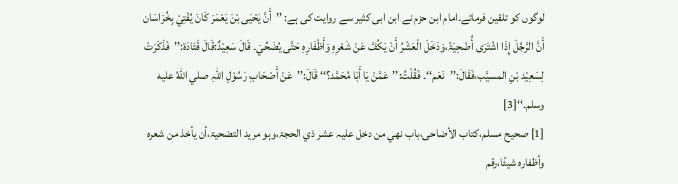لوگوں کو تلقین فرماتے۔امام ابن حزم نے ابن ابی کثیر سے روایت کی ہے: ’’أَنَّ یَحْیَی بْنَ یَعْمَرَ کَانَ یُفْتِيْ بِخُرَاسَان أَنَّ الرَّجُلَ إِذَا اشْتَرَی أُضْحِیَۃً،وَدَخَلَ الْعَشْرُ أَنْ یَکُفَّ عَنْ شَعْرِہِ وَأَظْفَارِہِ حَتَّی یُضَحِّيَ۔ قَالَ سَعِیْدٌ:قَالَ قَتَادَۃ:’’فَذَکَرَتْ لِسَعِیْد بْنِ المسیَّب،فَقَالَ:’’نَعَم‘‘۔ فَقُلْتُ:’’عَمَّنْ یَا أَبَا مُحَمَّد؟‘‘ قَالَ:’’عَنْ أَصْحَابِ رَسُوْلِ اللّٰہِ صلي اللّٰهُ عليه وسلم۔‘‘[3]
[1] صحیح مسلم،کتاب الأضاحی،باب نھي من دخل علیہ عشر ذي الحجۃ،وہو مرید التضحیۃ،أن یأخذ من شعرہ وأظفارہ شیئًا،رقم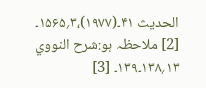الحدیث ۴۱۔(۱۹۷۷)،۳؍۱۵۶۵۔ [2] ملاحظہ ہو:شرح النووي ۱۳؍۱۳۸۔۱۳۹۔ [3]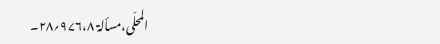المحلّی،مسألۃ ۹۷۶،۸؍۲۸۔